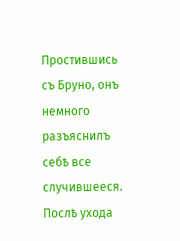Простившись съ Бруно, онъ немного разъяснилъ себѣ все случившееся.
Послѣ ухода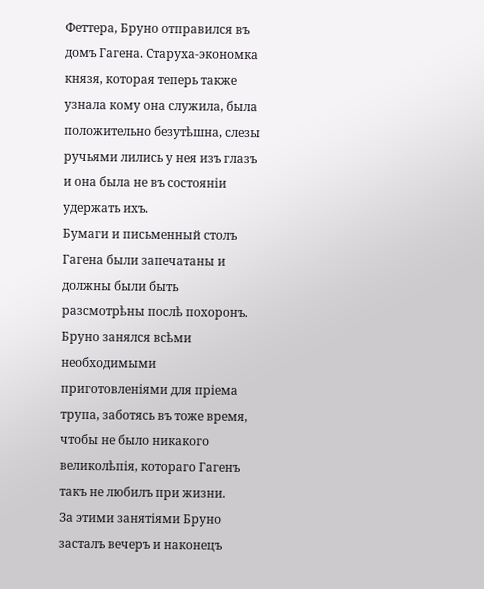Феттера, Бруно отправился въ домъ Гагена. Старуха-экономка князя, которая теперь также узнала кому она служила, была положительно безутѣшна, слезы ручьями лились у нея изъ глазъ и она была не въ состояніи удержать ихъ.
Бумаги и письменный столъ Гагена были запечатаны и должны были быть разсмотрѣны послѣ похоронъ.
Бруно занялся всѣми необходимыми приготовленіями для пріема трупа, заботясь въ тоже время, чтобы не было никакого великолѣпія, котораго Гагенъ такъ не любилъ при жизни.
За этими занятіями Бруно засталъ вечеръ и наконецъ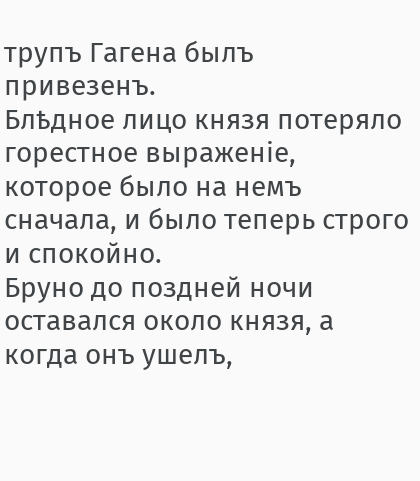трупъ Гагена былъ привезенъ.
Блѣдное лицо князя потеряло горестное выраженіе, которое было на немъ сначала, и было теперь строго и спокойно.
Бруно до поздней ночи оставался около князя, а когда онъ ушелъ,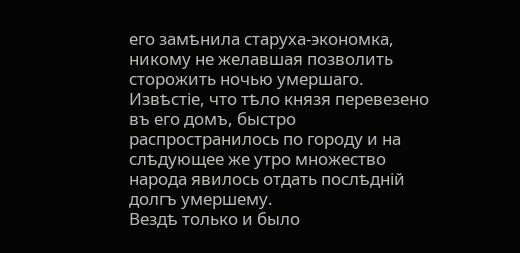его замѣнила старуха-экономка, никому не желавшая позволить сторожить ночью умершаго.
Извѣстіе, что тѣло князя перевезено въ его домъ, быстро распространилось по городу и на слѣдующее же утро множество народа явилось отдать послѣдній долгъ умершему.
Вездѣ только и было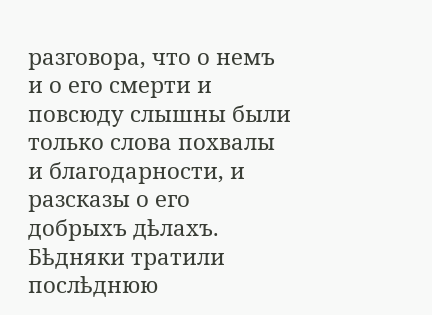разговора, что о немъ и о его смерти и повсюду слышны были только слова похвалы и благодарности, и разсказы о его добрыхъ дѣлахъ.
Бѣдняки тратили послѣднюю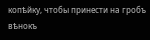копѣйку, чтобы принести на гробъ вѣнокъ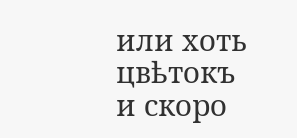или хоть цвѣтокъ и скоро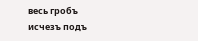весь гробъ исчезъ подъ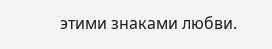этими знаками любви.